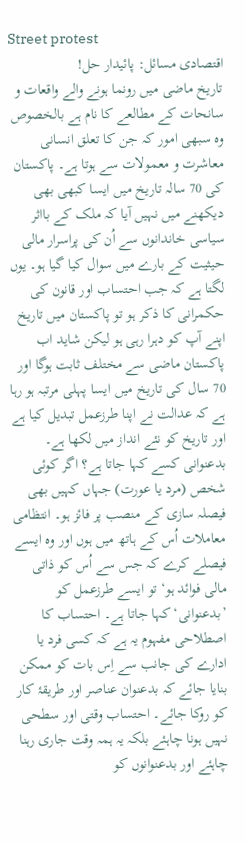Street protest
اقتصادی مسائل: پائیدار حل!
تاریخ ماضی میں رونما ہونے والے واقعات و سانحات کے مطالعے کا نام ہے بالخصوص وہ سبھی امور کہ جن کا تعلق انسانی معاشرت و معمولات سے ہوتا ہے۔ پاکستان کی 70 سالہ تاریخ میں ایسا کبھی بھی دیکھنے میں نہیں آیا کہ ملک کے بااثر سیاسی خاندانوں سے اُن کی پراسرار مالی حیثیت کے بارے میں سوال کیا گیا ہو۔ یوں لگتا ہے کہ جب احتساب اور قانون کی حکمرانی کا ذکر ہو تو پاکستان میں تاریخ اپنے آپ کو دہرا رہی ہو لیکن شاید اب پاکستان ماضی سے مختلف ثابت ہوگا اور 70 سال کی تاریخ میں ایسا پہلی مرتبہ ہو رہا ہے کہ عدالت نے اپنا طرزعمل تبدیل کیا ہے اور تاریخ کو نئے انداز میں لکھا ہے۔
بدعنوانی کسے کہا جاتا ہے؟ اگر کوئی شخص (مرد یا عورت) جہاں کہیں بھی فیصلہ سازی کے منصب پر فائز ہو۔ انتظامی معاملات اُس کے ہاتھ میں ہوں اور وہ ایسے فیصلے کرے کہ جس سے اُس کو ذاتی مالی فوائد ہو‘ تو ایسے طرزعمل کو ’بدعنوانی‘ کہا جاتا ہے۔ احتساب کا اصطلاحی مفہوم یہ ہے کہ کسی فرد یا ادارے کی جانب سے اِس بات کو ممکن بنایا جائے کہ بدعنوان عناصر اور طریقۂ کار کو روکا جائے۔ احتساب وقتی اور سطحی نہیں ہونا چاہئے بلکہ یہ ہمہ وقت جاری رہنا چاہئے اور بدعنوانوں کو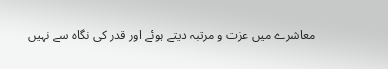معاشرے میں عزت و مرتبہ دیتے ہوئے اور قدر کی نگاہ سے نہیں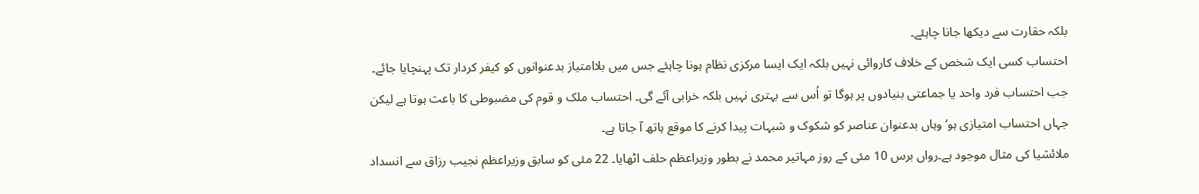بلکہ حقارت سے دیکھا جانا چاہئے۔
احتساب کسی ایک شخص کے خلاف کاروائی نہیں بلکہ ایک ایسا مرکزی نظام ہونا چاہئے جس میں بلاامتیاز بدعنوانوں کو کیفر کردار تک پہنچایا جائے۔ جب احتساب فرد واحد یا جماعتی بنیادوں پر ہوگا تو اُس سے بہتری نہیں بلکہ خرابی آئے گی۔ احتساب ملک و قوم کی مضبوطی کا باعث ہوتا ہے لیکن جہاں احتساب امتیازی ہو‘ وہاں بدعنوان عناصر کو شکوک و شبہات پیدا کرنے کا موقع ہاتھ آ جاتا ہے۔
ملائشیا کی مثال موجود ہے۔رواں برس 10 مئی کے روز مہاتیر محمد نے بطور وزیراعظم حلف اٹھایا۔ 22 مئی کو سابق وزیراعظم نجیب رزاق سے انسداد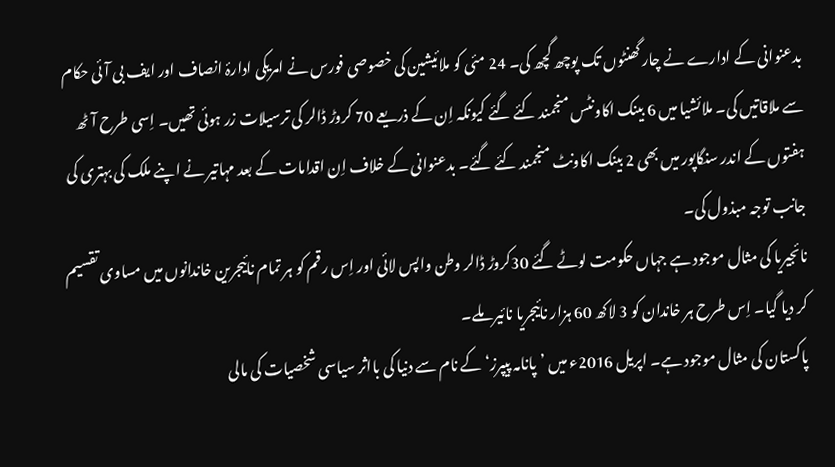بدعنوانی کے ادارے نے چار گھنٹوں تک پوچھ گچھ کی۔ 24 مئی کو ملائیشین کی خصوصی فورس نے امریکی ادارۂ انصاف اور ایف بی آئی حکام سے ملاقاتیں کی۔ ملائشیا میں 6 بینک اکاونٹس منجمند کئے گئے کیونکہ اِن کے ذریعے 70 کروڑ ڈالر کی ترسیلات زر ہوئی تھیں۔ اِسی طرح آٹھ ہفتوں کے اندر سنگاپور میں بھی 2 بینک اکاونٹ منجمند کئے گئے۔ بدعنوانی کے خلاف اِن اقدامات کے بعد مہاتیر نے اپنے ملک کی بہتری کی جانب توجہ مبذول کی۔
نائجیریا کی مثال موجود ہے جہاں حکومت لوٹے گئے 30کروڑ ڈالر وطن واپس لائی اور اِس رقم کو ہر تمام نائیجرین خاندانوں میں مساوی تقسیم کر دیا گیا۔ اِس طرح ہر خاندان کو 3 لاکھ 60 ہزار نائیجریا نائیر ملے۔
پاکستان کی مثال موجود ہے۔ اپریل 2016ء میں ’پانامہ پیپرز‘ کے نام سے دنیا کی بااثر سیاسی شخصیات کی مالی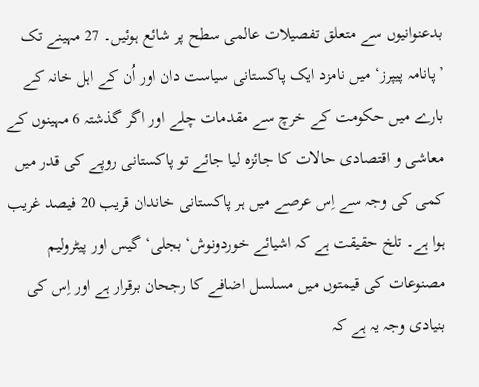بدعنوانیوں سے متعلق تفصیلات عالمی سطح پر شائع ہوئیں۔ 27 مہینے تک ’پانامہ پیپرز‘ میں نامزد ایک پاکستانی سیاست دان اور اُن کے اہل خانہ کے بارے میں حکومت کے خرچ سے مقدمات چلے اور اگر گذشتہ 6 مہینوں کے معاشی و اقتصادی حالات کا جائزہ لیا جائے تو پاکستانی روپے کی قدر میں کمی کی وجہ سے اِس عرصے میں ہر پاکستانی خاندان قریب 20 فیصد غریب ہوا ہے۔ تلخ حقیقت ہے کہ اشیائے خوردونوش‘ بجلی‘ گیس اور پیٹرولیم مصنوعات کی قیمتوں میں مسلسل اضافے کا رجحان برقرار ہے اور اِس کی بنیادی وجہ یہ ہے کہ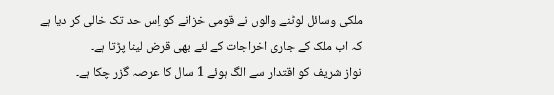ملکی وسائل لوٹنے والوں نے قومی خزانے کو اِس حد تک خالی کر دیا ہے کہ اب ملک کے جاری اخراجات کے لئے بھی قرض لینا پڑتا ہے۔
نواز شریف کو اقتدار سے الگ ہوئے 1 سال کا عرصہ گزر چکا ہے۔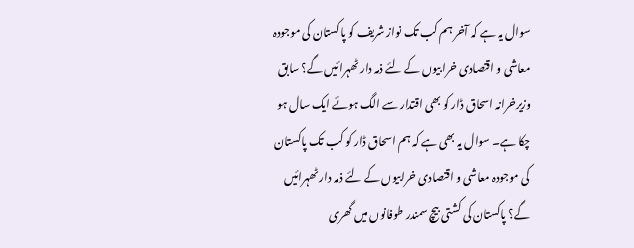سوال یہ ہے کہ آخر ہم کب تک نواز شریف کو پاکستان کی موجودہ معاشی و اقتصادی خرابیوں کے لئے ذمہ دار ٹھہرائیں گے؟ سابق وزیرخرانہ اسحاق ڈار کو بھی اقتدار سے الگ ہوئے ایک سال ہو چکا ہے۔ سوال یہ بھی ہے کہ ہم اسحاق ڈار کو کب تک پاکستان کی موجودہ معاشی و اقتصادی خرابیوں کے لئے ذمہ دار ٹھہرائیں گے؟ پاکستان کی کشتی بیچ سمندر طوفانوں میں گھری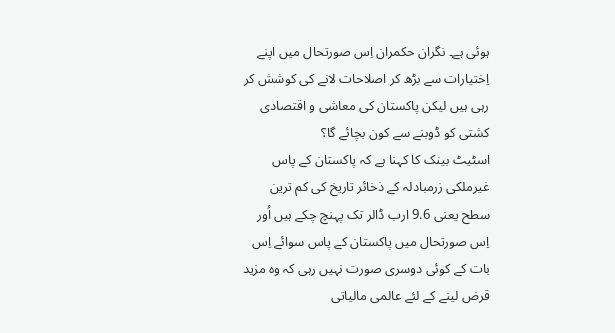ہوئی ہے۔ نگران حکمران اِس صورتحال میں اپنے اِختیارات سے بڑھ کر اصلاحات لانے کی کوشش کر رہی ہیں لیکن پاکستان کی معاشی و اقتصادی کشتی کو ڈوبنے سے کون بچائے گا؟
اسٹیٹ بینک کا کہنا ہے کہ پاکستان کے پاس غیرملکی زرمبادلہ کے ذخائر تاریخ کی کم ترین سطح یعنی 9.6 ارب ڈالر تک پہنچ چکے ہیں اُور اِس صورتحال میں پاکستان کے پاس سوائے اِس بات کے کوئی دوسری صورت نہیں رہی کہ وہ مزید قرض لینے کے لئے عالمی مالیاتی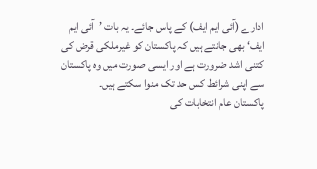ادارے (آئی ایم ایف) کے پاس جائے۔ یہ بات ’آئی ایم ایف‘ بھی جانتے ہیں کہ پاکستان کو غیرملکی قرض کی کتنی اشد ضرورت ہے اور ایسی صورت میں وہ پاکستان سے اپنی شرائط کس حد تک منوا سکتے ہیں۔
پاکستان عام انتخابات کی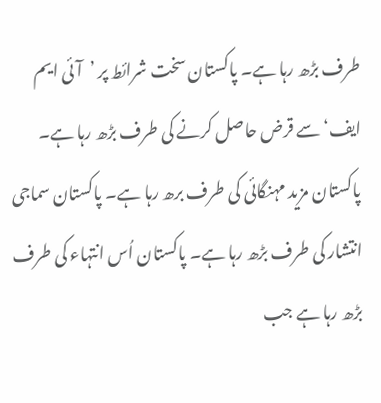طرف بڑھ رہا ہے۔ پاکستان سخت شرائط پر ’آئی ایم ایف‘ سے قرض حاصل کرنے کی طرف بڑھ رہا ہے۔ پاکستان مزید مہنگائی کی طرف برھ رہا ہے۔ پاکستان سماجی انتشار کی طرف بڑھ رہا ہے۔ پاکستان اُس انتہاء کی طرف بڑھ رہا ہے جب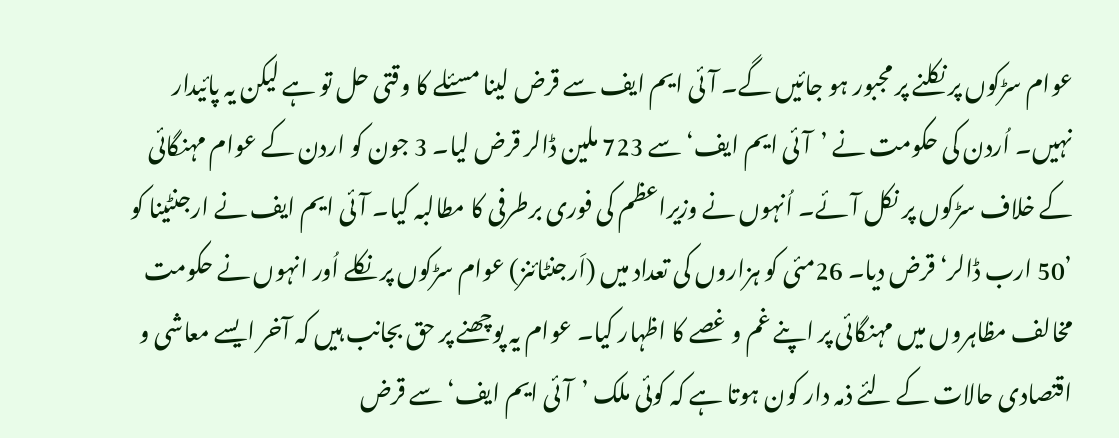عوام سڑکوں پر نکلنے پر مجبور ہو جائیں گے۔ آئی ایم ایف سے قرض لینا مسئلے کا وقتی حل تو ہے لیکن یہ پائیدار نہیں۔ اُردن کی حکومت نے ’آئی ایم ایف‘ سے 723 ملین ڈالر قرض لیا۔ 3 جون کو اردن کے عوام مہنگائی کے خلاف سڑکوں پر نکل آئے۔ اُنہوں نے وزیراعظم کی فوری برطرفی کا مطالبہ کیا۔ آئی ایم ایف نے ارجنٹینا کو ’50 ارب ڈالر‘ قرض دیا۔ 26مئی کو ہزاروں کی تعداد میں (اَرجنٹائنز) عوام سڑکوں پر نکلے اُور انہوں نے حکومت مخالف مظاہروں میں مہنگائی پر اپنے غم و غصے کا اظہار کیا۔ عوام یہ پوچھنے پر حق بجانب ہیں کہ آخر ایسے معاشی و اقتصادی حالات کے لئے ذمہ دار کون ہوتا ہے کہ کوئی ملک ’آئی ایم ایف‘ سے قرض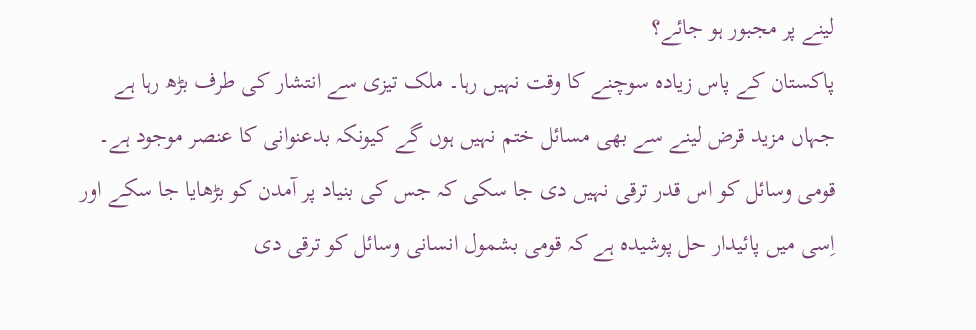لینے پر مجبور ہو جائے؟
پاکستان کے پاس زیادہ سوچنے کا وقت نہیں رہا۔ ملک تیزی سے انتشار کی طرف بڑھ رہا ہے جہاں مزید قرض لینے سے بھی مسائل ختم نہیں ہوں گے کیونکہ بدعنوانی کا عنصر موجود ہے۔ قومی وسائل کو اس قدر ترقی نہیں دی جا سکی کہ جس کی بنیاد پر آمدن کو بڑھایا جا سکے اور اِسی میں پائیدار حل پوشیدہ ہے کہ قومی بشمول انسانی وسائل کو ترقی دی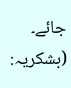جائے۔
(بشکریہ: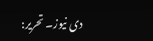دی نیوز۔ تحریر: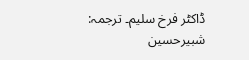ڈاکٹر فرخ سلیم۔ ترجمہ: شبیرحسین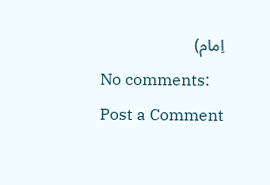اِمام)
No comments:
Post a Comment